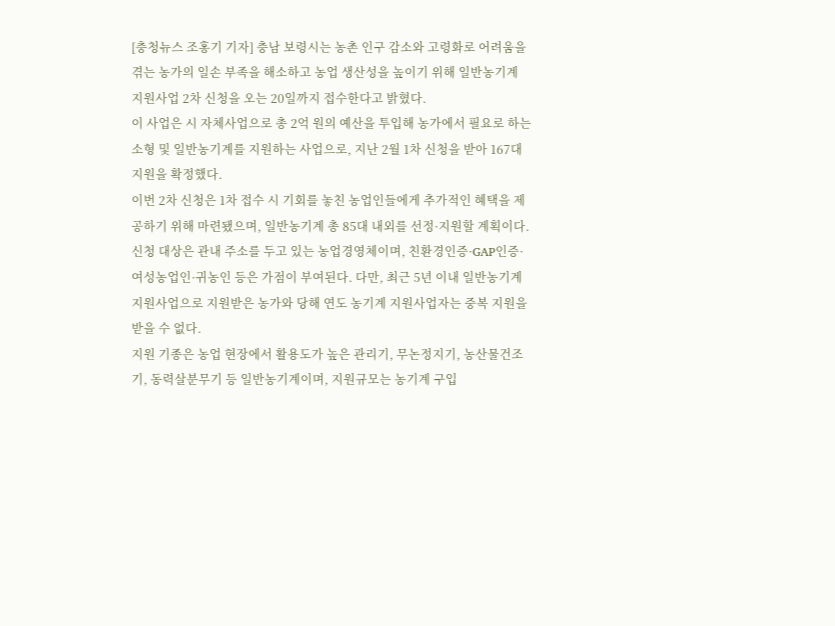[충청뉴스 조홍기 기자] 충남 보령시는 농촌 인구 감소와 고령화로 어려움을 겪는 농가의 일손 부족을 해소하고 농업 생산성을 높이기 위해 일반농기계 지원사업 2차 신청을 오는 20일까지 접수한다고 밝혔다.
이 사업은 시 자체사업으로 총 2억 원의 예산을 투입해 농가에서 필요로 하는 소형 및 일반농기계를 지원하는 사업으로, 지난 2월 1차 신청을 받아 167대 지원을 확정했다.
이번 2차 신청은 1차 접수 시 기회를 놓친 농업인들에게 추가적인 혜택을 제공하기 위해 마련됐으며, 일반농기계 총 85대 내외를 선정·지원할 계획이다.
신청 대상은 관내 주소를 두고 있는 농업경영체이며, 친환경인증·GAP인증·여성농업인·귀농인 등은 가점이 부여된다. 다만, 최근 5년 이내 일반농기계 지원사업으로 지원받은 농가와 당해 연도 농기계 지원사업자는 중복 지원을 받을 수 없다.
지원 기종은 농업 현장에서 활용도가 높은 관리기, 무논정지기, 농산물건조기, 동력살분무기 등 일반농기계이며, 지원규모는 농기계 구입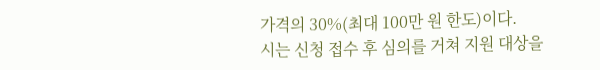가격의 30%(최대 100만 원 한도)이다.
시는 신청 접수 후 심의를 거쳐 지원 대상을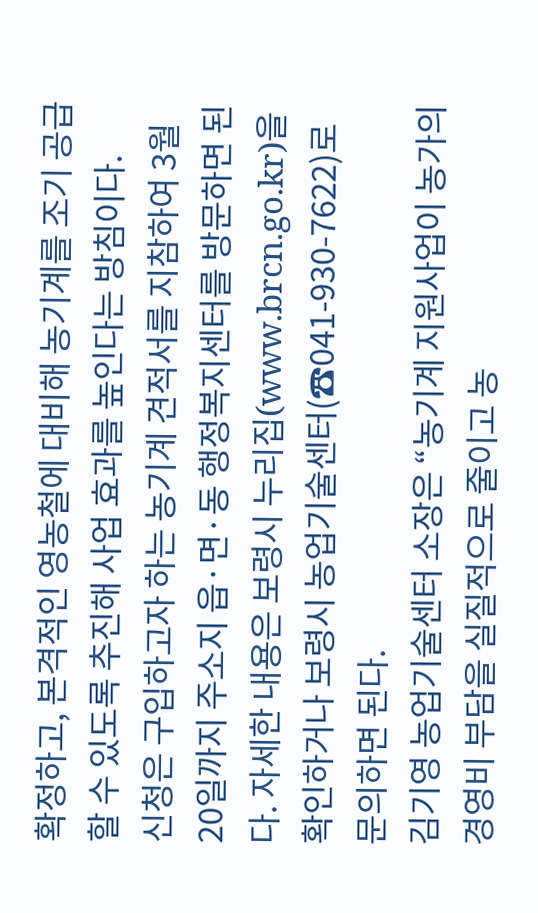확정하고, 본격적인 영농철에 대비해 농기계를 조기 공급할 수 있도록 추진해 사업 효과를 높인다는 방침이다.
신청은 구입하고자 하는 농기계 견적서를 지참하여 3월 20일까지 주소지 읍·면·동 행정복지센터를 방문하면 된다. 자세한 내용은 보령시 누리집(www.brcn.go.kr)을 확인하거나 보령시 농업기술센터(☎041-930-7622)로 문의하면 된다.
김기영 농업기술센터 소장은 “농기계 지원사업이 농가의 경영비 부담을 실질적으로 줄이고 농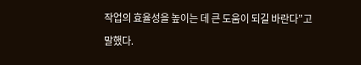작업의 효율성을 높이는 데 큰 도움이 되길 바란다”고 말했다.